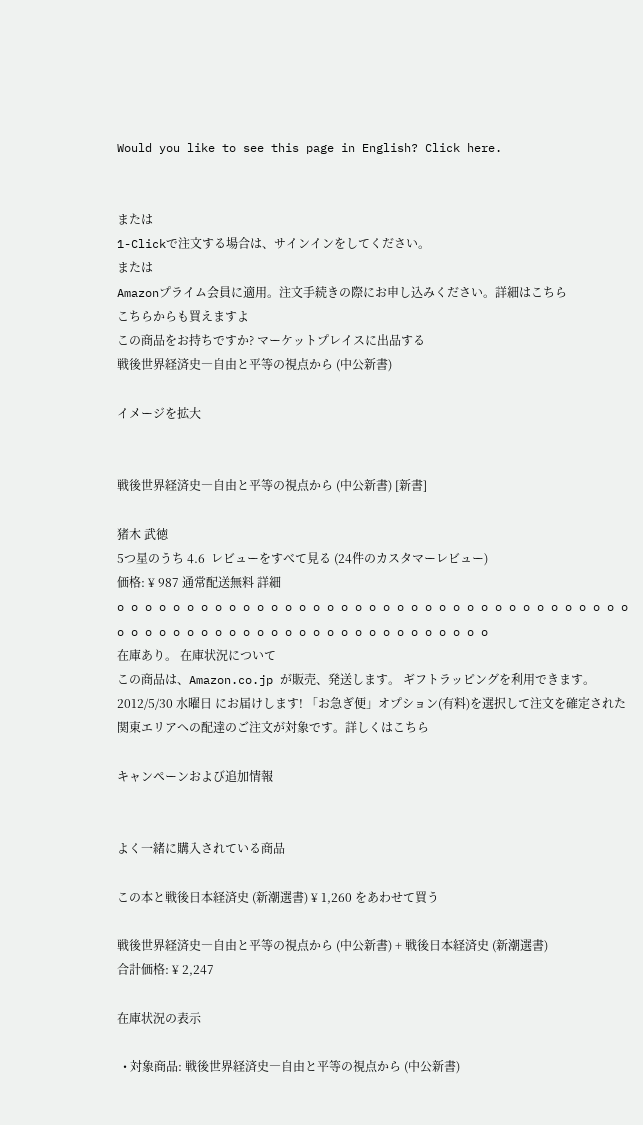Would you like to see this page in English? Click here.


または
1-Clickで注文する場合は、サインインをしてください。
または
Amazonプライム会員に適用。注文手続きの際にお申し込みください。詳細はこちら
こちらからも買えますよ
この商品をお持ちですか? マーケットプレイスに出品する
戦後世界経済史―自由と平等の視点から (中公新書)

イメージを拡大


戦後世界経済史―自由と平等の視点から (中公新書) [新書]

猪木 武徳
5つ星のうち 4.6  レビューをすべて見る (24件のカスタマーレビュー)
価格: ¥ 987 通常配送無料 詳細
o o o o o o o o o o o o o o o o o o o o o o o o o o o o o o o o o o o o o o o o o o o o o o o o o o o o o o o o o o o o o o o o
在庫あり。 在庫状況について
この商品は、Amazon.co.jp が販売、発送します。 ギフトラッピングを利用できます。
2012/5/30 水曜日 にお届けします! 「お急ぎ便」オプション(有料)を選択して注文を確定された関東エリアへの配達のご注文が対象です。詳しくはこちら

キャンペーンおよび追加情報


よく一緒に購入されている商品

この本と戦後日本経済史 (新潮選書) ¥ 1,260 をあわせて買う

戦後世界経済史―自由と平等の視点から (中公新書) + 戦後日本経済史 (新潮選書)
合計価格: ¥ 2,247

在庫状況の表示

  • 対象商品: 戦後世界経済史―自由と平等の視点から (中公新書)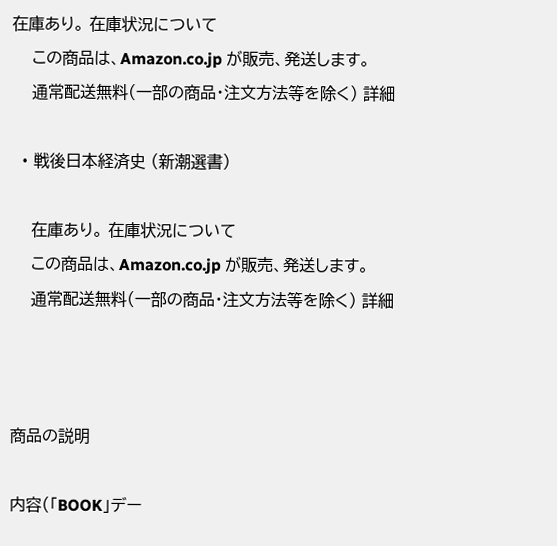在庫あり。 在庫状況について
    この商品は、Amazon.co.jp が販売、発送します。
    通常配送無料(一部の商品・注文方法等を除く) 詳細

  • 戦後日本経済史 (新潮選書)

    在庫あり。 在庫状況について
    この商品は、Amazon.co.jp が販売、発送します。
    通常配送無料(一部の商品・注文方法等を除く) 詳細



商品の説明

内容(「BOOK」デー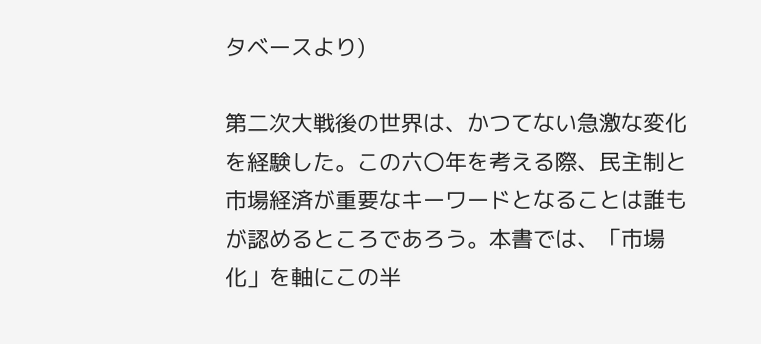タベースより)

第二次大戦後の世界は、かつてない急激な変化を経験した。この六〇年を考える際、民主制と市場経済が重要なキーワードとなることは誰もが認めるところであろう。本書では、「市場化」を軸にこの半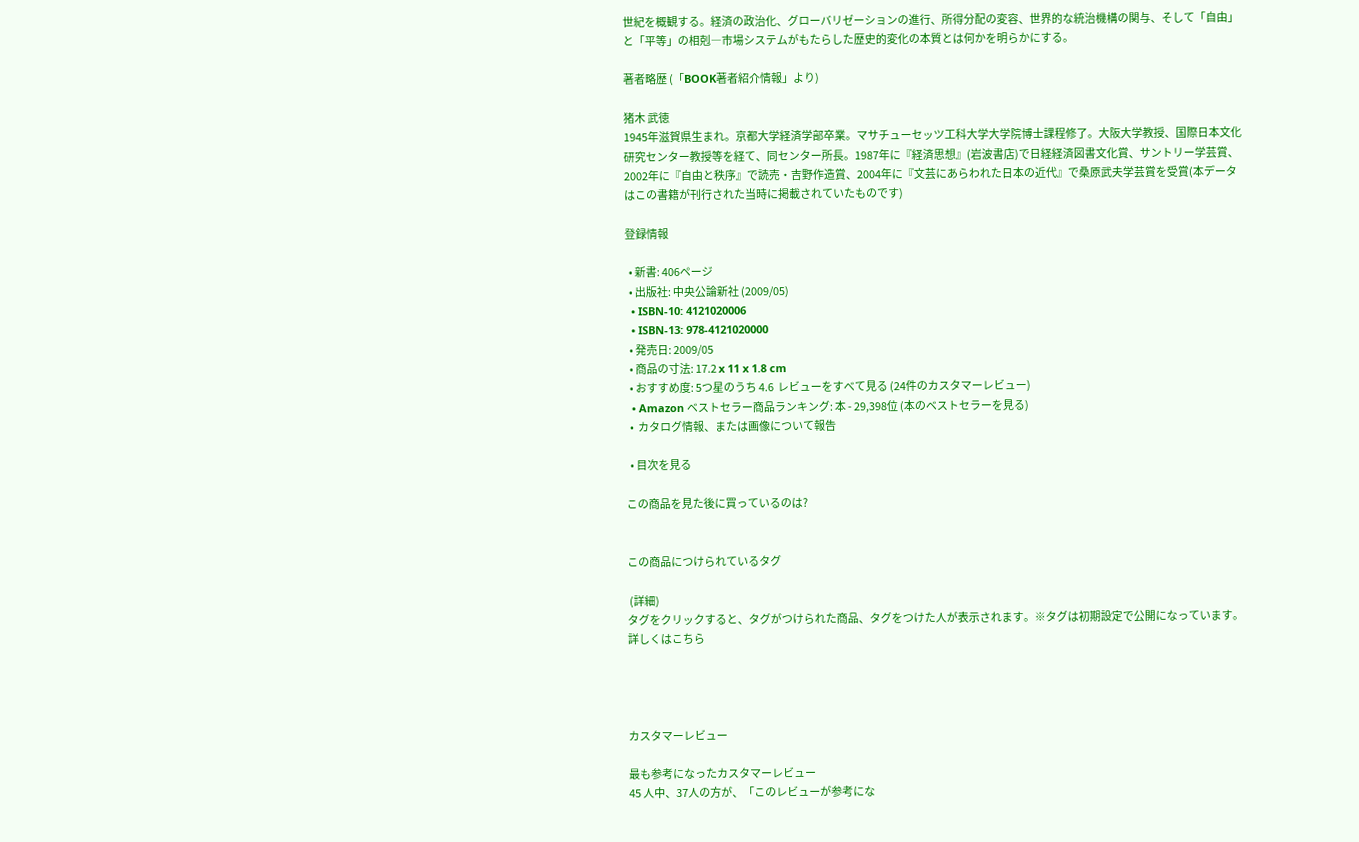世紀を概観する。経済の政治化、グローバリゼーションの進行、所得分配の変容、世界的な統治機構の関与、そして「自由」と「平等」の相剋―市場システムがもたらした歴史的変化の本質とは何かを明らかにする。

著者略歴 (「BOOK著者紹介情報」より)

猪木 武徳
1945年滋賀県生まれ。京都大学経済学部卒業。マサチューセッツ工科大学大学院博士課程修了。大阪大学教授、国際日本文化研究センター教授等を経て、同センター所長。1987年に『経済思想』(岩波書店)で日経経済図書文化賞、サントリー学芸賞、2002年に『自由と秩序』で読売・吉野作造賞、2004年に『文芸にあらわれた日本の近代』で桑原武夫学芸賞を受賞(本データはこの書籍が刊行された当時に掲載されていたものです)

登録情報

  • 新書: 406ページ
  • 出版社: 中央公論新社 (2009/05)
  • ISBN-10: 4121020006
  • ISBN-13: 978-4121020000
  • 発売日: 2009/05
  • 商品の寸法: 17.2 x 11 x 1.8 cm
  • おすすめ度: 5つ星のうち 4.6  レビューをすべて見る (24件のカスタマーレビュー)
  • Amazon ベストセラー商品ランキング: 本 - 29,398位 (本のベストセラーを見る)
  •  カタログ情報、または画像について報告

  • 目次を見る

この商品を見た後に買っているのは?


この商品につけられているタグ

 (詳細)
タグをクリックすると、タグがつけられた商品、タグをつけた人が表示されます。※タグは初期設定で公開になっています。詳しくはこちら




カスタマーレビュー

最も参考になったカスタマーレビュー
45 人中、37人の方が、「このレビューが参考にな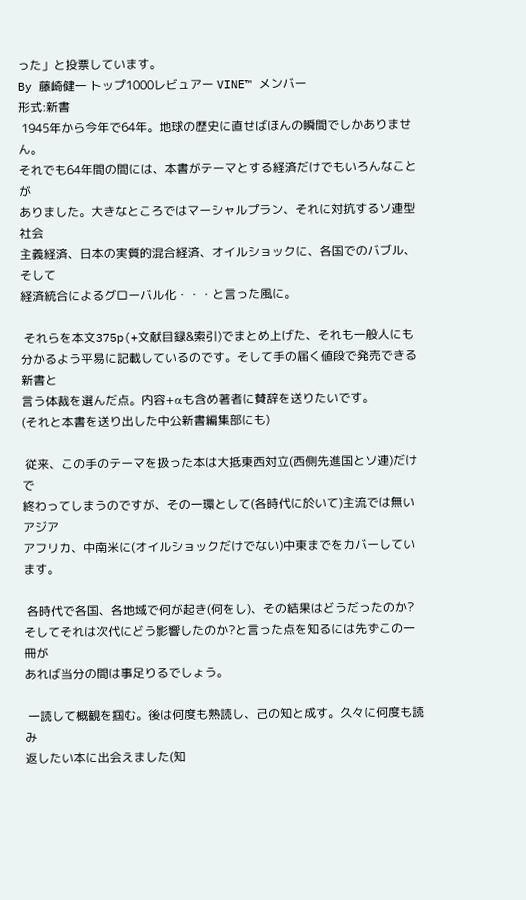った」と投票しています。
By 藤崎健一 トップ1000レビュアー VINE™ メンバー
形式:新書
 1945年から今年で64年。地球の歴史に直せばほんの瞬間でしかありません。
それでも64年間の間には、本書がテーマとする経済だけでもいろんなことが
ありました。大きなところではマーシャルプラン、それに対抗するソ連型社会
主義経済、日本の実質的混合経済、オイルショックに、各国でのバブル、そして
経済統合によるグローバル化・・・と言った風に。

 それらを本文375p(+文献目録&索引)でまとめ上げた、それも一般人にも
分かるよう平易に記載しているのです。そして手の届く値段で発売できる新書と
言う体裁を選んだ点。内容+αも含め著者に賛辞を送りたいです。
(それと本書を送り出した中公新書編集部にも)

 従来、この手のテーマを扱った本は大抵東西対立(西側先進国とソ連)だけで
終わってしまうのですが、その一環として(各時代に於いて)主流では無いアジア
アフリカ、中南米に(オイルショックだけでない)中東までをカバーしています。

 各時代で各国、各地域で何が起き(何をし)、その結果はどうだったのか?
そしてそれは次代にどう影響したのか?と言った点を知るには先ずこの一冊が
あれば当分の間は事足りるでしょう。

 一読して概観を掴む。後は何度も熟読し、己の知と成す。久々に何度も読み
返したい本に出会えました(知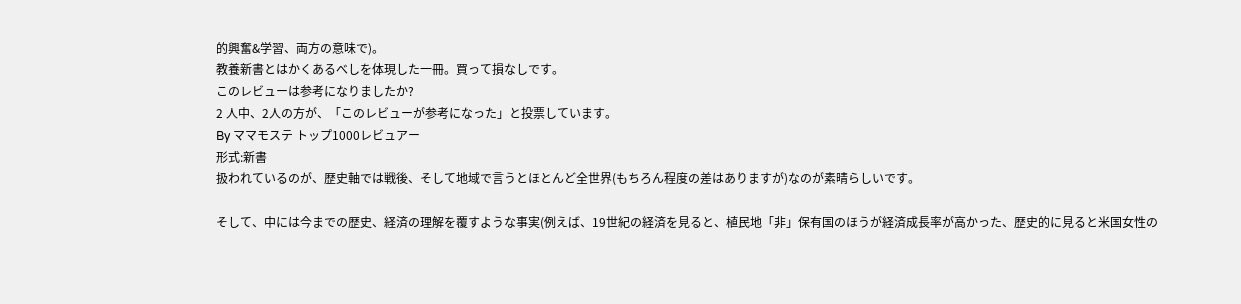的興奮&学習、両方の意味で)。
教養新書とはかくあるべしを体現した一冊。買って損なしです。
このレビューは参考になりましたか?
2 人中、2人の方が、「このレビューが参考になった」と投票しています。
By ママモステ トップ1000レビュアー
形式:新書
扱われているのが、歴史軸では戦後、そして地域で言うとほとんど全世界(もちろん程度の差はありますが)なのが素晴らしいです。

そして、中には今までの歴史、経済の理解を覆すような事実(例えば、19世紀の経済を見ると、植民地「非」保有国のほうが経済成長率が高かった、歴史的に見ると米国女性の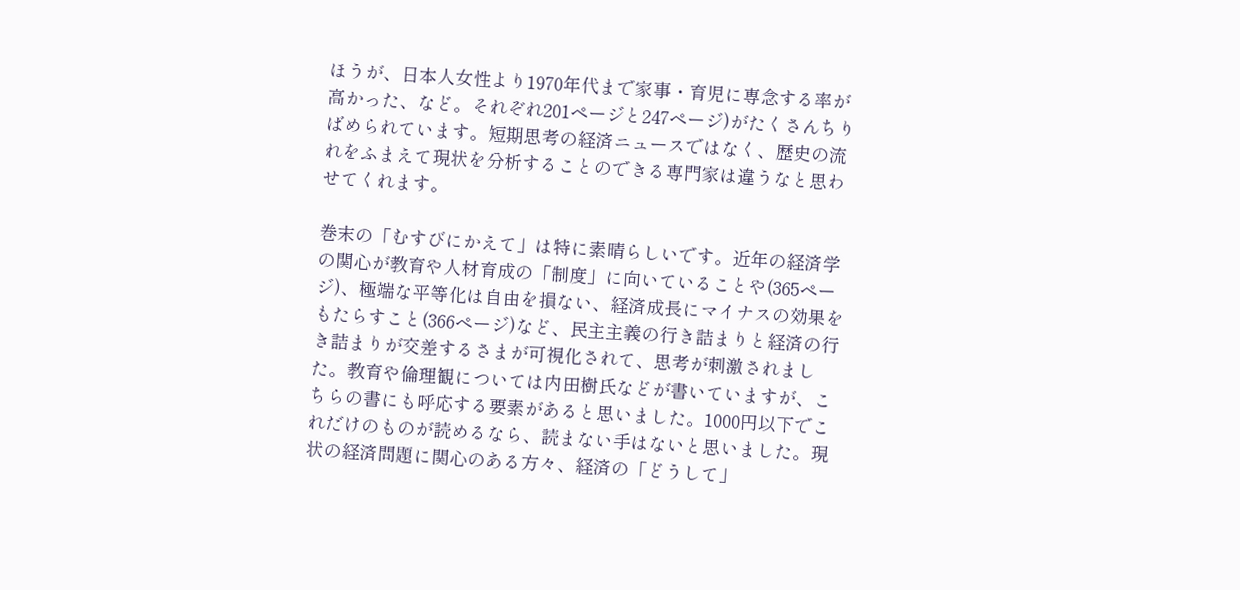ほうが、日本人女性より1970年代まで家事・育児に専念する率が高かった、など。それぞれ201ページと247ページ)がたくさんちりばめられています。短期思考の経済ニュースではなく、歴史の流れをふまえて現状を分析することのできる専門家は違うなと思わせてくれます。

巻末の「むすびにかえて」は特に素晴らしいです。近年の経済学の関心が教育や人材育成の「制度」に向いていることや(365ページ)、極端な平等化は自由を損ない、経済成長にマイナスの効果をもたらすこと(366ページ)など、民主主義の行き詰まりと経済の行き詰まりが交差するさまが可視化されて、思考が刺激されました。教育や倫理観については内田樹氏などが書いていますが、こちらの書にも呼応する要素があると思いました。1000円以下でこれだけのものが読めるなら、読まない手はないと思いました。現状の経済問題に関心のある方々、経済の「どうして」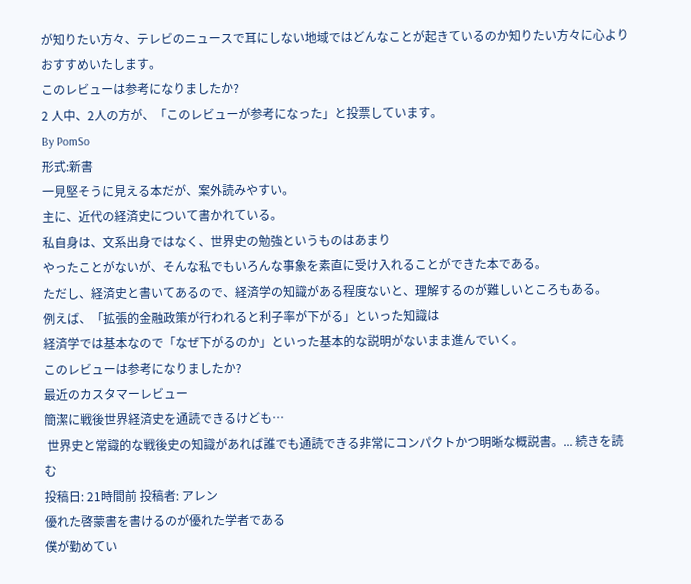が知りたい方々、テレビのニュースで耳にしない地域ではどんなことが起きているのか知りたい方々に心よりおすすめいたします。
このレビューは参考になりましたか?
2 人中、2人の方が、「このレビューが参考になった」と投票しています。
By PomSo
形式:新書
一見堅そうに見える本だが、案外読みやすい。
主に、近代の経済史について書かれている。
私自身は、文系出身ではなく、世界史の勉強というものはあまり
やったことがないが、そんな私でもいろんな事象を素直に受け入れることができた本である。
ただし、経済史と書いてあるので、経済学の知識がある程度ないと、理解するのが難しいところもある。
例えば、「拡張的金融政策が行われると利子率が下がる」といった知識は
経済学では基本なので「なぜ下がるのか」といった基本的な説明がないまま進んでいく。
このレビューは参考になりましたか?
最近のカスタマーレビュー
簡潔に戦後世界経済史を通読できるけども…
 世界史と常識的な戦後史の知識があれば誰でも通読できる非常にコンパクトかつ明晰な概説書。... 続きを読む
投稿日: 21時間前 投稿者: アレン
優れた啓蒙書を書けるのが優れた学者である
僕が勤めてい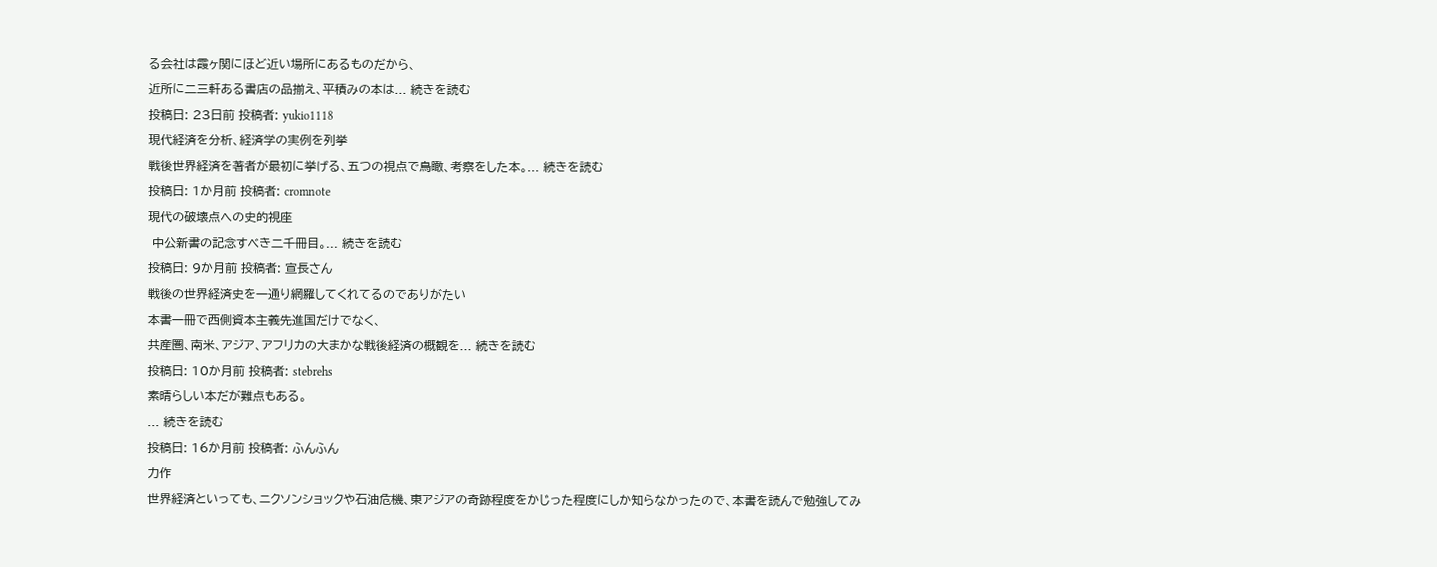る会社は霞ヶ関にほど近い場所にあるものだから、
近所に二三軒ある書店の品揃え、平積みの本は... 続きを読む
投稿日: 23日前 投稿者: yukio1118
現代経済を分析、経済学の実例を列挙
戦後世界経済を著者が最初に挙げる、五つの視点で鳥瞰、考察をした本。... 続きを読む
投稿日: 1か月前 投稿者: cromnote
現代の破壊点への史的視座
 中公新書の記念すべき二千冊目。... 続きを読む
投稿日: 9か月前 投稿者: 宣長さん
戦後の世界経済史を一通り網羅してくれてるのでありがたい
本書一冊で西側資本主義先進国だけでなく、
共産圏、南米、アジア、アフリカの大まかな戦後経済の概観を... 続きを読む
投稿日: 10か月前 投稿者: stebrehs
素晴らしい本だが難点もある。
... 続きを読む
投稿日: 16か月前 投稿者: ふんふん
力作
世界経済といっても、ニクソンショックや石油危機、東アジアの奇跡程度をかじった程度にしか知らなかったので、本書を読んで勉強してみ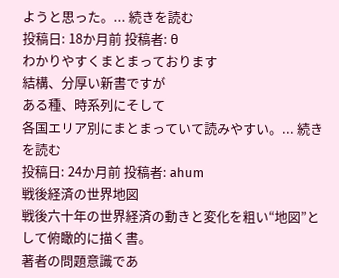ようと思った。... 続きを読む
投稿日: 18か月前 投稿者: θ
わかりやすくまとまっております
結構、分厚い新書ですが
ある種、時系列にそして
各国エリア別にまとまっていて読みやすい。... 続きを読む
投稿日: 24か月前 投稿者: ahum
戦後経済の世界地図
戦後六十年の世界経済の動きと変化を粗い“地図”として俯瞰的に描く書。
著者の問題意識であ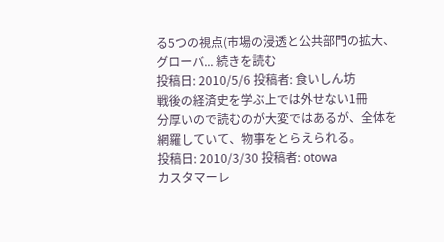る5つの視点(市場の浸透と公共部門の拡大、グローバ... 続きを読む
投稿日: 2010/5/6 投稿者: 食いしん坊
戦後の経済史を学ぶ上では外せない1冊
分厚いので読むのが大変ではあるが、全体を網羅していて、物事をとらえられる。
投稿日: 2010/3/30 投稿者: otowa
カスタマーレ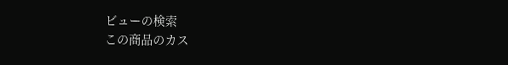ビューの検索
この商品のカス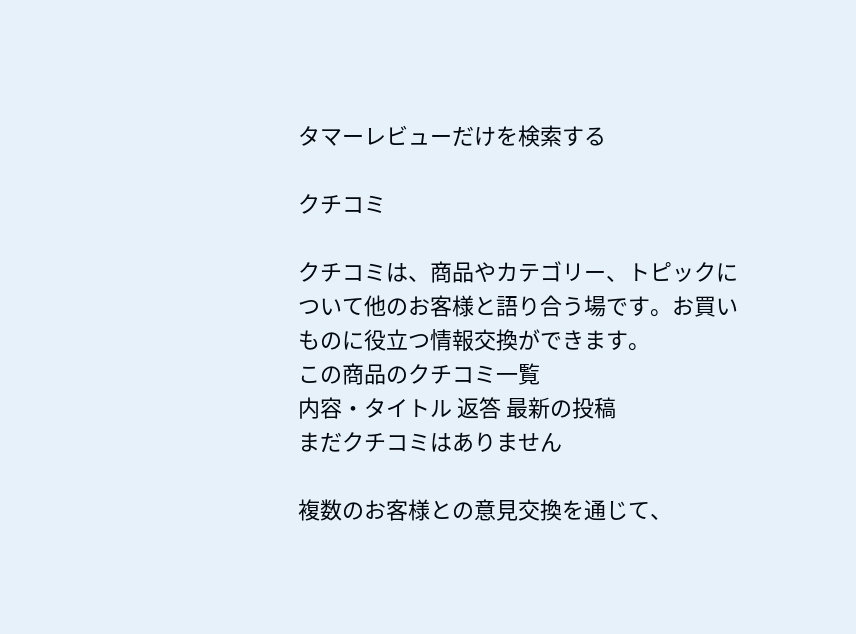タマーレビューだけを検索する

クチコミ

クチコミは、商品やカテゴリー、トピックについて他のお客様と語り合う場です。お買いものに役立つ情報交換ができます。
この商品のクチコミ一覧
内容・タイトル 返答 最新の投稿
まだクチコミはありません

複数のお客様との意見交換を通じて、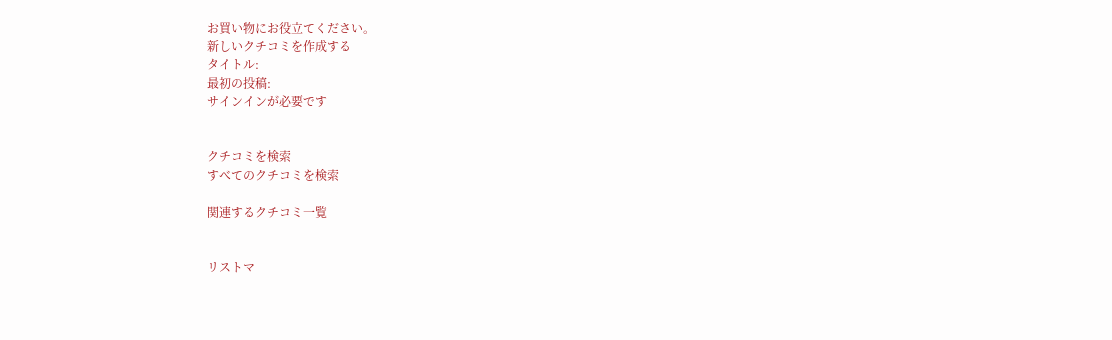お買い物にお役立てください。
新しいクチコミを作成する
タイトル:
最初の投稿:
サインインが必要です


クチコミを検索
すべてのクチコミを検索

関連するクチコミ一覧


リストマ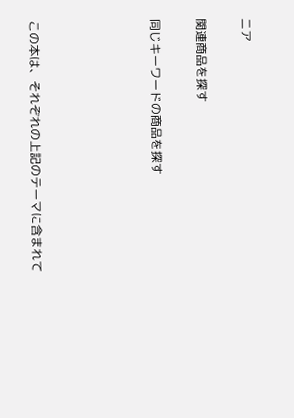ニア


関連商品を探す


同じキーワードの商品を探す







この本は、それぞれの上記のテーマに含まれて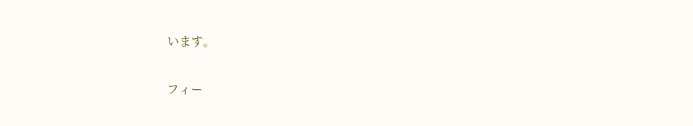います。

フィー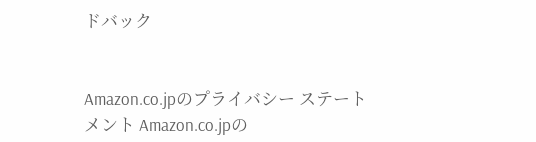ドバック


Amazon.co.jpのプライバシー ステートメント Amazon.co.jpの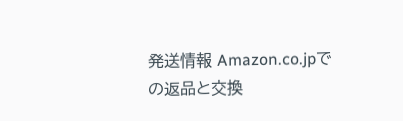発送情報 Amazon.co.jpでの返品と交換